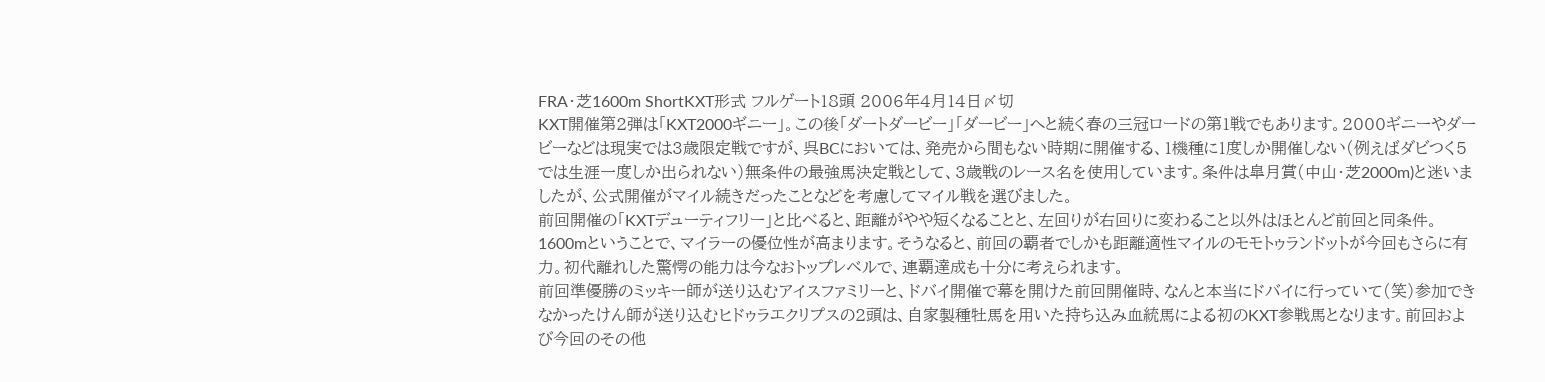FRA・芝1600m ShortKXT形式 フルゲート18頭 2006年4月14日〆切
KXT開催第2弾は「KXT2000ギニー」。この後「ダートダービー」「ダービー」へと続く春の三冠ロードの第1戦でもあります。2000ギニーやダービーなどは現実では3歳限定戦ですが、呉BCにおいては、発売から間もない時期に開催する、1機種に1度しか開催しない(例えばダビつく5では生涯一度しか出られない)無条件の最強馬決定戦として、3歳戦のレース名を使用しています。条件は皐月賞(中山・芝2000m)と迷いましたが、公式開催がマイル続きだったことなどを考慮してマイル戦を選びました。
前回開催の「KXTデューティフリー」と比べると、距離がやや短くなることと、左回りが右回りに変わること以外はほとんど前回と同条件。1600mということで、マイラーの優位性が高まります。そうなると、前回の覇者でしかも距離適性マイルのモモトゥランドットが今回もさらに有力。初代離れした驚愕の能力は今なおトップレベルで、連覇達成も十分に考えられます。
前回準優勝のミッキー師が送り込むアイスファミリーと、ドバイ開催で幕を開けた前回開催時、なんと本当にドバイに行っていて(笑)参加できなかったけん師が送り込むヒドゥラエクリプスの2頭は、自家製種牡馬を用いた持ち込み血統馬による初のKXT参戦馬となります。前回および今回のその他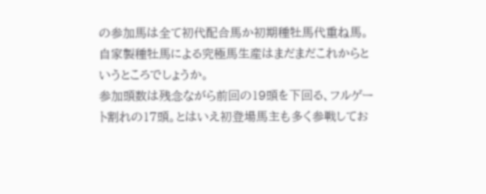の参加馬は全て初代配合馬か初期種牡馬代重ね馬。自家製種牡馬による究極馬生産はまだまだこれからというところでしょうか。
参加頭数は残念ながら前回の19頭を下回る、フルゲート割れの17頭。とはいえ初登場馬主も多く参戦してお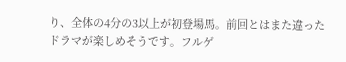り、全体の4分の3以上が初登場馬。前回とはまた違ったドラマが楽しめそうです。フルゲ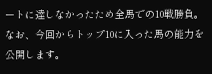ートに達しなかったため全馬での10戦勝負。なお、今回からトップ10に入った馬の能力を公開します。